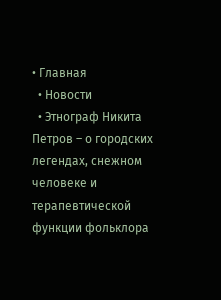• Главная
  • Новости
  • Этнограф Никита Петров – о городских легендах, снежном человеке и терапевтической функции фольклора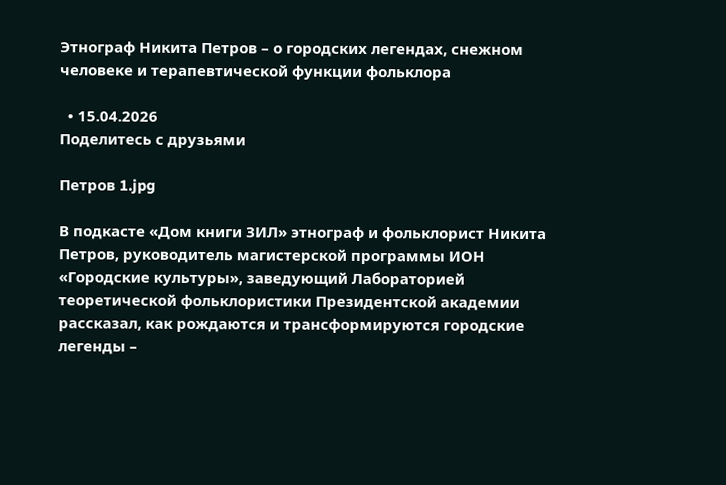Этнограф Никита Петров – о городских легендах, снежном человеке и терапевтической функции фольклора

  • 15.04.2026
Поделитесь с друзьями

Петров 1.jpg

В подкасте «Дом книги ЗИЛ» этнограф и фольклорист Никита Петров, руководитель магистерской программы ИОН «Городские культуры», заведующий Лабораторией теоретической фольклористики Президентской академии рассказал, как рождаются и трансформируются городские легенды –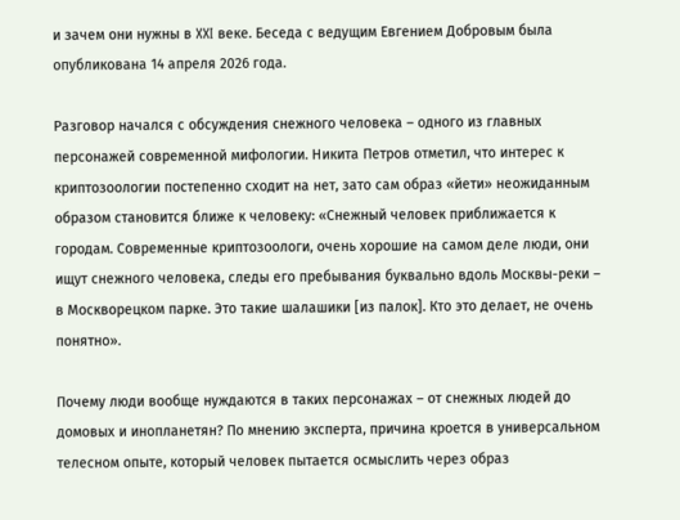и зачем они нужны в XXI веке. Беседа с ведущим Евгением Добровым была опубликована 14 апреля 2026 года.

Разговор начался с обсуждения снежного человека – одного из главных персонажей современной мифологии. Никита Петров отметил, что интерес к криптозоологии постепенно сходит на нет, зато сам образ «йети» неожиданным образом становится ближе к человеку: «Снежный человек приближается к городам. Современные криптозоологи, очень хорошие на самом деле люди, они ищут снежного человека, следы его пребывания буквально вдоль Москвы-реки – в Москворецком парке. Это такие шалашики [из палок]. Кто это делает, не очень понятно».

Почему люди вообще нуждаются в таких персонажах – от снежных людей до домовых и инопланетян? По мнению эксперта, причина кроется в универсальном телесном опыте, который человек пытается осмыслить через образ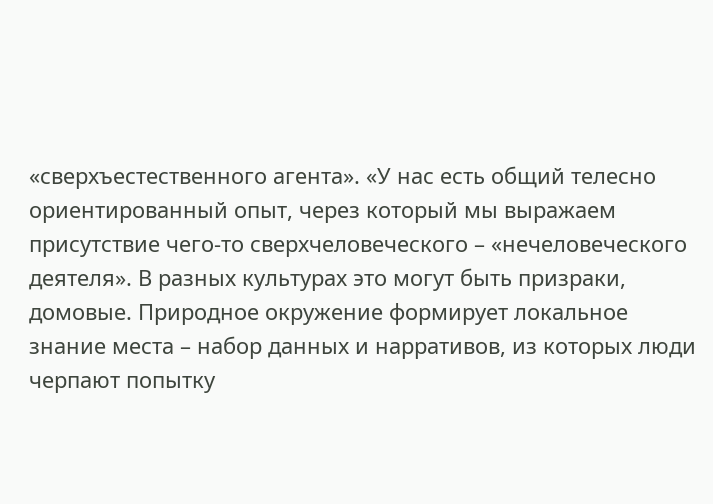«сверхъестественного агента». «У нас есть общий телесно ориентированный опыт, через который мы выражаем присутствие чего-то сверхчеловеческого – «нечеловеческого деятеля». В разных культурах это могут быть призраки, домовые. Природное окружение формирует локальное знание места – набор данных и нарративов, из которых люди черпают попытку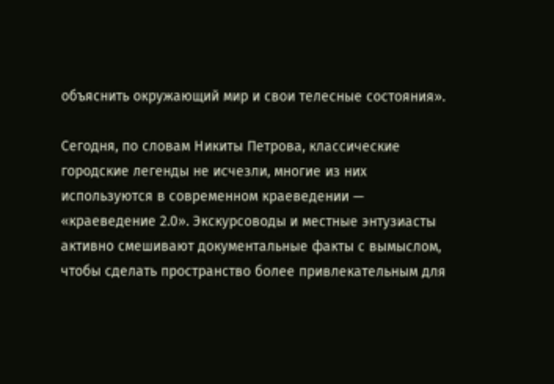объяснить окружающий мир и свои телесные состояния».

Сегодня, по словам Никиты Петрова, классические городские легенды не исчезли, многие из них используются в современном краеведении — «краеведение 2.0». Экскурсоводы и местные энтузиасты активно смешивают документальные факты с вымыслом, чтобы сделать пространство более привлекательным для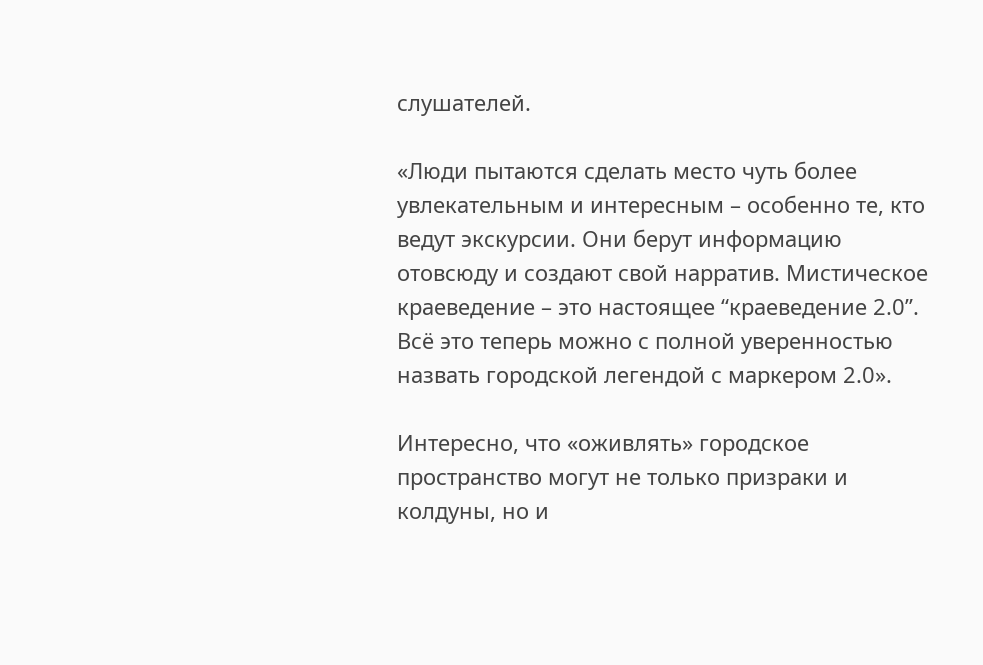слушателей.

«Люди пытаются сделать место чуть более увлекательным и интересным – особенно те, кто ведут экскурсии. Они берут информацию отовсюду и создают свой нарратив. Мистическое краеведение – это настоящее “краеведение 2.0”. Всё это теперь можно с полной уверенностью назвать городской легендой с маркером 2.0».

Интересно, что «оживлять» городское пространство могут не только призраки и колдуны, но и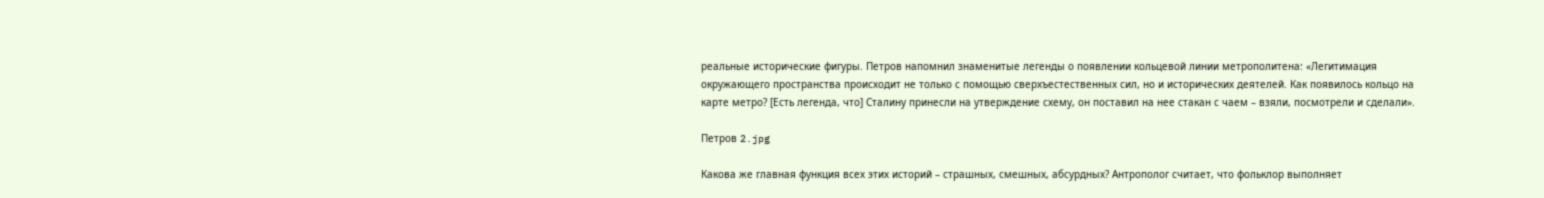реальные исторические фигуры. Петров напомнил знаменитые легенды о появлении кольцевой линии метрополитена: «Легитимация окружающего пространства происходит не только с помощью сверхъестественных сил, но и исторических деятелей. Как появилось кольцо на карте метро? [Есть легенда, что] Сталину принесли на утверждение схему, он поставил на нее стакан с чаем – взяли, посмотрели и сделали».

Петров 2.jpg

Какова же главная функция всех этих историй – страшных, смешных, абсурдных? Антрополог считает, что фольклор выполняет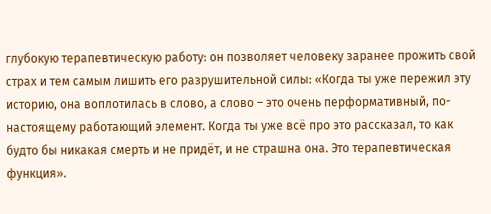глубокую терапевтическую работу: он позволяет человеку заранее прожить свой страх и тем самым лишить его разрушительной силы: «Когда ты уже пережил эту историю, она воплотилась в слово, а слово – это очень перформативный, по-настоящему работающий элемент. Когда ты уже всё про это рассказал, то как будто бы никакая смерть и не придёт, и не страшна она. Это терапевтическая функция».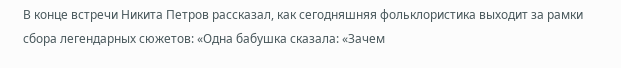В конце встречи Никита Петров рассказал, как сегодняшняя фольклористика выходит за рамки сбора легендарных сюжетов: «Одна бабушка сказала: «Зачем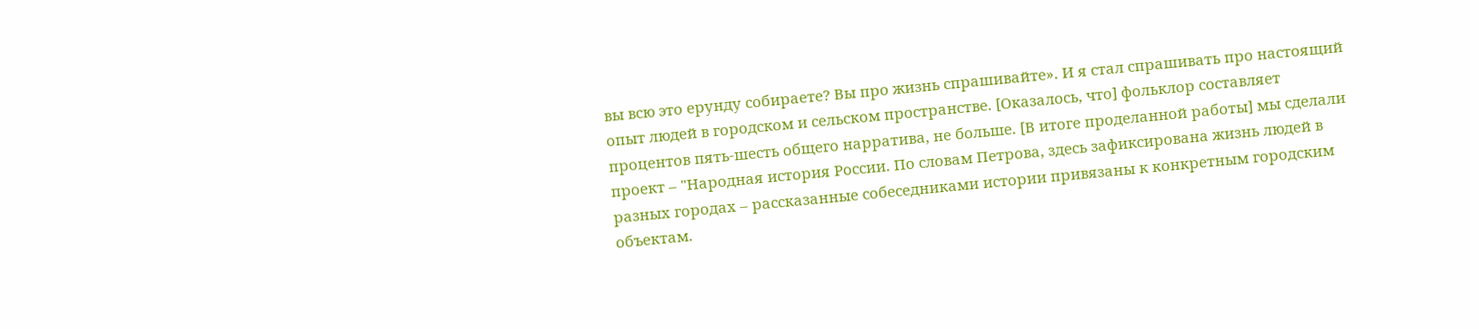вы всю это ерунду собираете? Вы про жизнь спрашивайте». И я стал спрашивать про настоящий опыт людей в городском и сельском пространстве. [Оказалось, что] фольклор составляет процентов пять-шесть общего нарратива, не больше. [В итоге проделанной работы] мы сделали проект – "Народная история России. По словам Петрова, здесь зафиксирована жизнь людей в разных городах – рассказанные собеседниками истории привязаны к конкретным городским объектам.